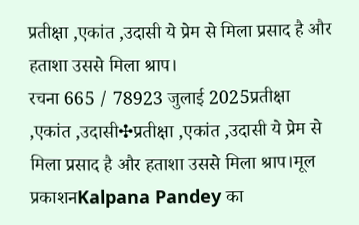प्रतीक्षा ,एकांत ,उदासी ये प्रेम से मिला प्रसाद है और हताशा उससे मिला श्राप।
रचना 665 / 78923 जुलाई 2025प्रतीक्षा ,एकांत ,उदासी✣प्रतीक्षा ,एकांत ,उदासी ये प्रेम से मिला प्रसाद है और हताशा उससे मिला श्राप।मूल प्रकाशनKalpana Pandey का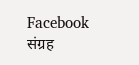Facebook संग्रह